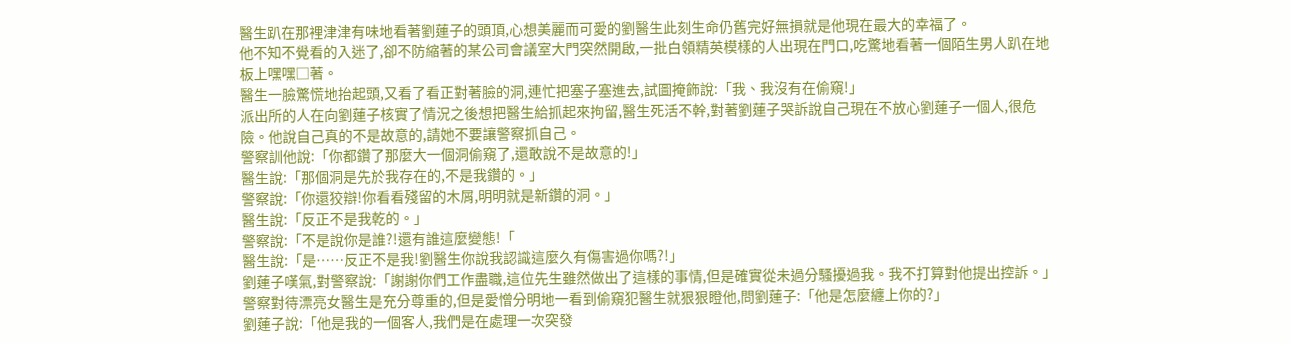醫生趴在那裡津津有味地看著劉蓮子的頭頂,心想美麗而可愛的劉醫生此刻生命仍舊完好無損就是他現在最大的幸福了。
他不知不覺看的入迷了,卻不防縮著的某公司會議室大門突然開啟,一批白領精英模樣的人出現在門口,吃驚地看著一個陌生男人趴在地板上嘿嘿□著。
醫生一臉驚慌地抬起頭,又看了看正對著臉的洞,連忙把塞子塞進去,試圖掩飾說:「我、我沒有在偷窺!」
派出所的人在向劉蓮子核實了情況之後想把醫生給抓起來拘留,醫生死活不幹,對著劉蓮子哭訴說自己現在不放心劉蓮子一個人,很危險。他說自己真的不是故意的,請她不要讓警察抓自己。
警察訓他說:「你都鑽了那麼大一個洞偷窺了,還敢說不是故意的!」
醫生說:「那個洞是先於我存在的,不是我鑽的。」
警察說:「你還狡辯!你看看殘留的木屑,明明就是新鑽的洞。」
醫生說:「反正不是我乾的。」
警察說:「不是說你是誰?!還有誰這麼變態!「
醫生說:「是……反正不是我!劉醫生你說我認識這麼久有傷害過你嗎?!」
劉蓮子嘆氣,對警察說:「謝謝你們工作盡職,這位先生雖然做出了這樣的事情,但是確實從未過分騷擾過我。我不打算對他提出控訴。」
警察對待漂亮女醫生是充分尊重的,但是愛憎分明地一看到偷窺犯醫生就狠狠瞪他,問劉蓮子:「他是怎麼纏上你的?」
劉蓮子說:「他是我的一個客人,我們是在處理一次突發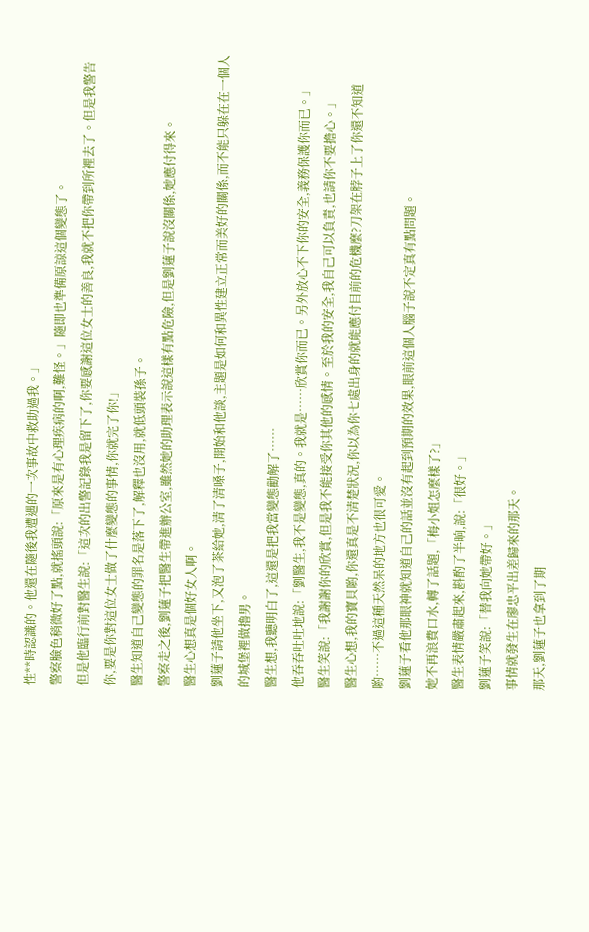性**時認識的。他還在隨後我遭遇的一次事故中救助過我。」
警察臉色稍微好了點,就搖頭說:「原來是有心理疾病的啊,難怪。」隨即也準備原諒這個變態了。
但是他臨行前對醫生說:「這次的出警記錄我是留下了,你要感謝這位女士的善良,我就不把你帶到所裡去了。但是我警告你,要是你對這位女士做了什麼變態的事情,你就完了你!」
醫生知道自己變態的罪名是落下了,解釋也沒用,就低頭裝孫子。
警察走之後,劉蓮子把醫生帶進辦公室,雖然她的助理表示說這樣有點危險,但是劉蓮子說沒關係,她應付得來。
醫生心想真是個好女人啊。
劉蓮子請他坐下,又泡了茶給她,清了清嗓子,開始和他談,主題是如何和異性建立正常而美好的關係,而不能只躲在在一個人的城堡裡做擼男。
醫生想,我聽明白了,這還是把我當變態勸解了……
他吞吞吐吐地說:「劉醫生,我不是變態,真的。我就是……欣賞你而已。另外放心不下你的安全,義務保護你而已。」
醫生笑說:「我謝謝你的欣賞,但是我不能接受你其他的感情。至於我的安全,我自己可以負責,也請你不要擔心。」
醫生心想,我的寶貝喲,你還真是不清楚狀況,你以為你七處出身的就能應付目前的危機麼?刀架在脖子上了你還不知道喲……不過這種天然呆的地方也很可愛。
劉蓮子看他那眼神就知道自己的話並沒有起到預期的效果,眼前這個人腦子說不定真有點問題。
她不再浪費口水,轉了話題,「梅小姐怎麼樣了?」
醫生表情嚴肅起來,斟酌了半晌,說:「很好。」
劉蓮子笑說:「替我向她帶好。」
事情就發生在廖忠平出差歸來的那天。
那天,劉蓮子也拿到了期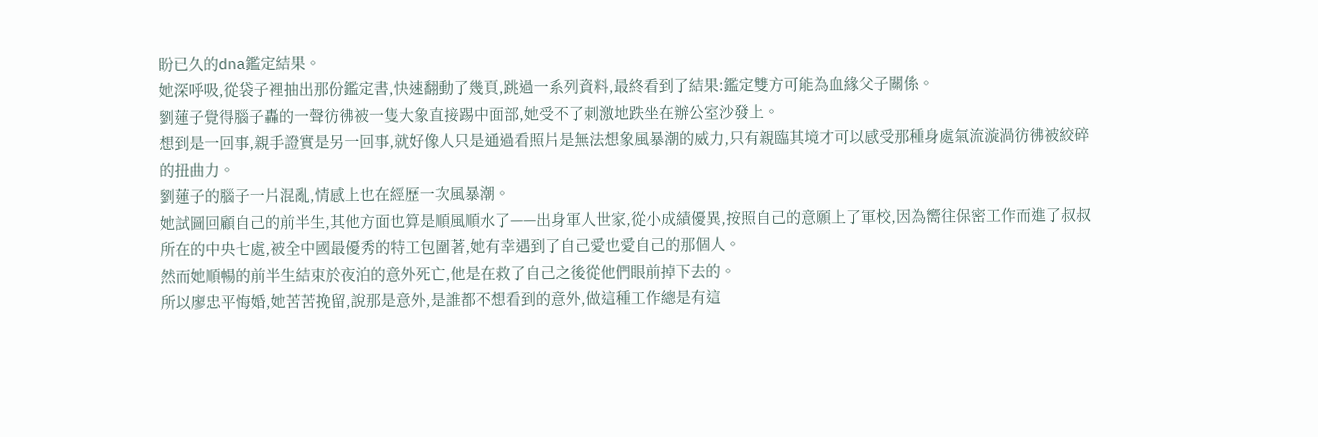盼已久的dna鑑定結果。
她深呼吸,從袋子裡抽出那份鑑定書,快速翻動了幾頁,跳過一系列資料,最終看到了結果:鑑定雙方可能為血緣父子關係。
劉蓮子覺得腦子轟的一聲彷彿被一隻大象直接踢中面部,她受不了刺激地跌坐在辦公室沙發上。
想到是一回事,親手證實是另一回事,就好像人只是通過看照片是無法想象風暴潮的威力,只有親臨其境才可以感受那種身處氣流漩渦彷彿被絞碎的扭曲力。
劉蓮子的腦子一片混亂,情感上也在經歷一次風暴潮。
她試圖回顧自己的前半生,其他方面也算是順風順水了——出身軍人世家,從小成績優異,按照自己的意願上了軍校,因為嚮往保密工作而進了叔叔所在的中央七處,被全中國最優秀的特工包圍著,她有幸遇到了自己愛也愛自己的那個人。
然而她順暢的前半生結束於夜泊的意外死亡,他是在救了自己之後從他們眼前掉下去的。
所以廖忠平悔婚,她苦苦挽留,說那是意外,是誰都不想看到的意外,做這種工作總是有這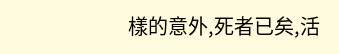樣的意外,死者已矣,活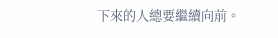下來的人總要繼續向前。